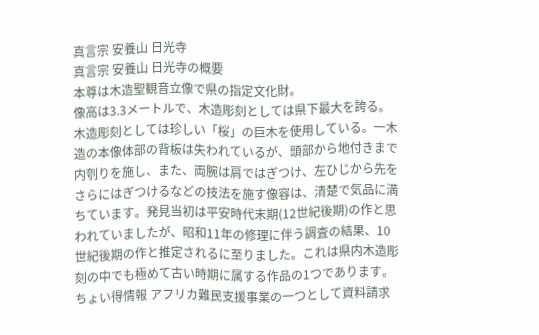真言宗 安養山 日光寺
真言宗 安養山 日光寺の概要
本尊は木造聖観音立像で県の指定文化財。
像高は3.3メートルで、木造彫刻としては県下最大を誇る。木造彫刻としては珍しい「桜」の巨木を使用している。一木造の本像体部の背板は失われているが、頭部から地付きまで内刳りを施し、また、両腕は肩ではぎつけ、左ひじから先をさらにはぎつけるなどの技法を施す像容は、清楚で気品に満ちています。発見当初は平安時代末期(12世紀後期)の作と思われていましたが、昭和11年の修理に伴う調査の結果、10世紀後期の作と推定されるに至りました。これは県内木造彫刻の中でも極めて古い時期に属する作品の1つであります。
ちょい得情報 アフリカ難民支援事業の一つとして資料請求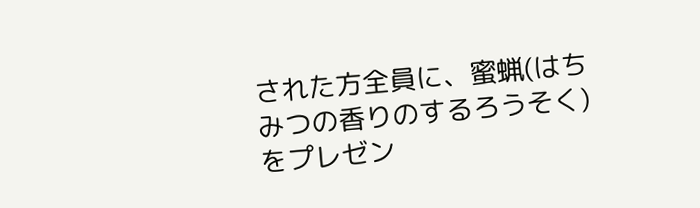された方全員に、蜜蝋(はちみつの香りのするろうそく)をプレゼン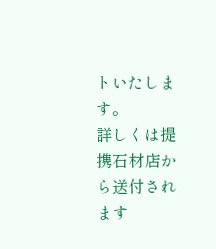トいたします。
詳しくは提携石材店から送付されます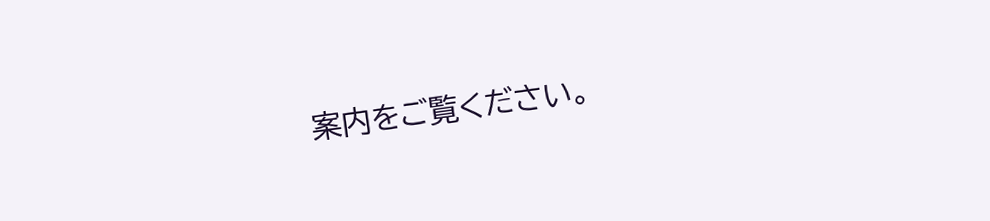案内をご覧ください。